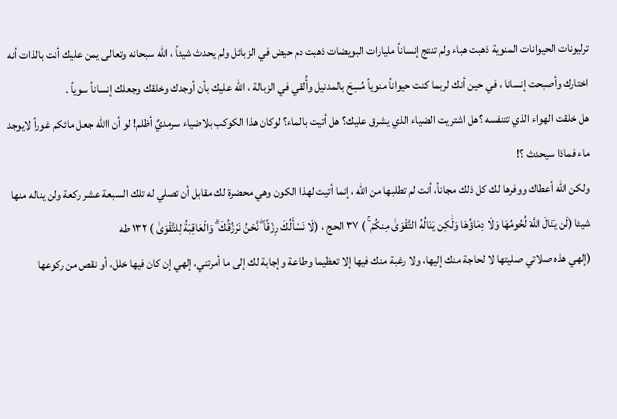ترليونات الحيوانات المنوية ذهبت هباء ولم تنتج إنساناً مليارات البويضات ذهبت دم حيض في الزبائل ولم يحدث شيئاً ، الله سبحانه وتعالى يمن عليك أنت بالذات أنه اختارك وأصبحت إنسانا ، في حين أنك لربما كنت حيواناً منوياً مُسِحَ بالمدنيل وأُلقي في الزبالة ، الله عليك بأن أوجدك وخلقك وجعلك إنساناً سوياً .
هل خلقت الهواء الذي تتنفسه ؟هل اشتريت الضياء الذي يشرق عليك؟ هل أتيت بالماء؟ لوكان هذا الكوكب بلاضياء سرمديٌ أظلم! لو أن االله جعل مائكم غوراً لايوجد ماء فماذا سيحدث ؟!
ولكن الله أعطاك ووفرها لك كل ذلك مجاناً، أنت لم تطلبها من الله ، إنما أتيت لهذا الكون وهي محضرة لك مقابل أن تصلي له تلك السبعة عشر ركعة ولن يناله منها شيئا (لَن يَنَالَ اللَّهَ لُحُومُهَا وَلَا دِمَاؤُهَا وَلَٰكِن يَنَالُهُ التَّقْوَىٰ مِنكُمْ ۚ ) ٣٧ الحج ، (لَا نَسْأَلُكَ رِزْقًا ۖ نَّحْنُ نَرْزُقُكَ ۗ وَالْعَاقِبَةُ لِلتَّقْوَىٰ ) ١٣٢ طه
(إلهي هذه صلاتي صليتها لا لحاجة منك إليها، ولا رغبة منك فيها إلا تعظيما وطاعة وإجابة لك إلى ما أمرتني، إلهي إن كان فيها خلل، أو نقص من ركوعها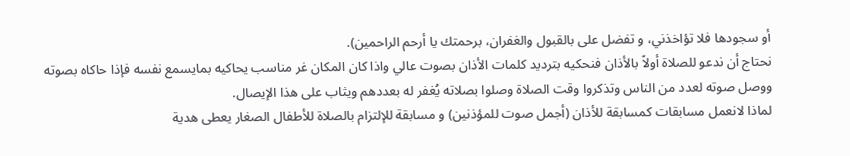أو سجودها فلا تؤاخذني، و تفضل على بالقبول والغفران، برحمتك يا أرحم الراحمين).
نحتاج أن ندعو للصلاة أولاً بالأذان فنحكيه بترديد كلمات الأذان بصوت عالي واذا كان المكان غر مناسب يحاكيه بمايسمع نفسه فإذا حاكاه بصوته ووصل صوته لعدد من الناس وتذكروا وقت الصلاة وصلوا بصلاته يُغفر له بعددهم ويثاب على هذا الإيصال.
لماذا لانعمل مسابقات كمسابقة للأذان (أجمل صوت للمؤذنين) و مسابقة للإلتزام بالصلاة للأطفال الصغار يعطى هدية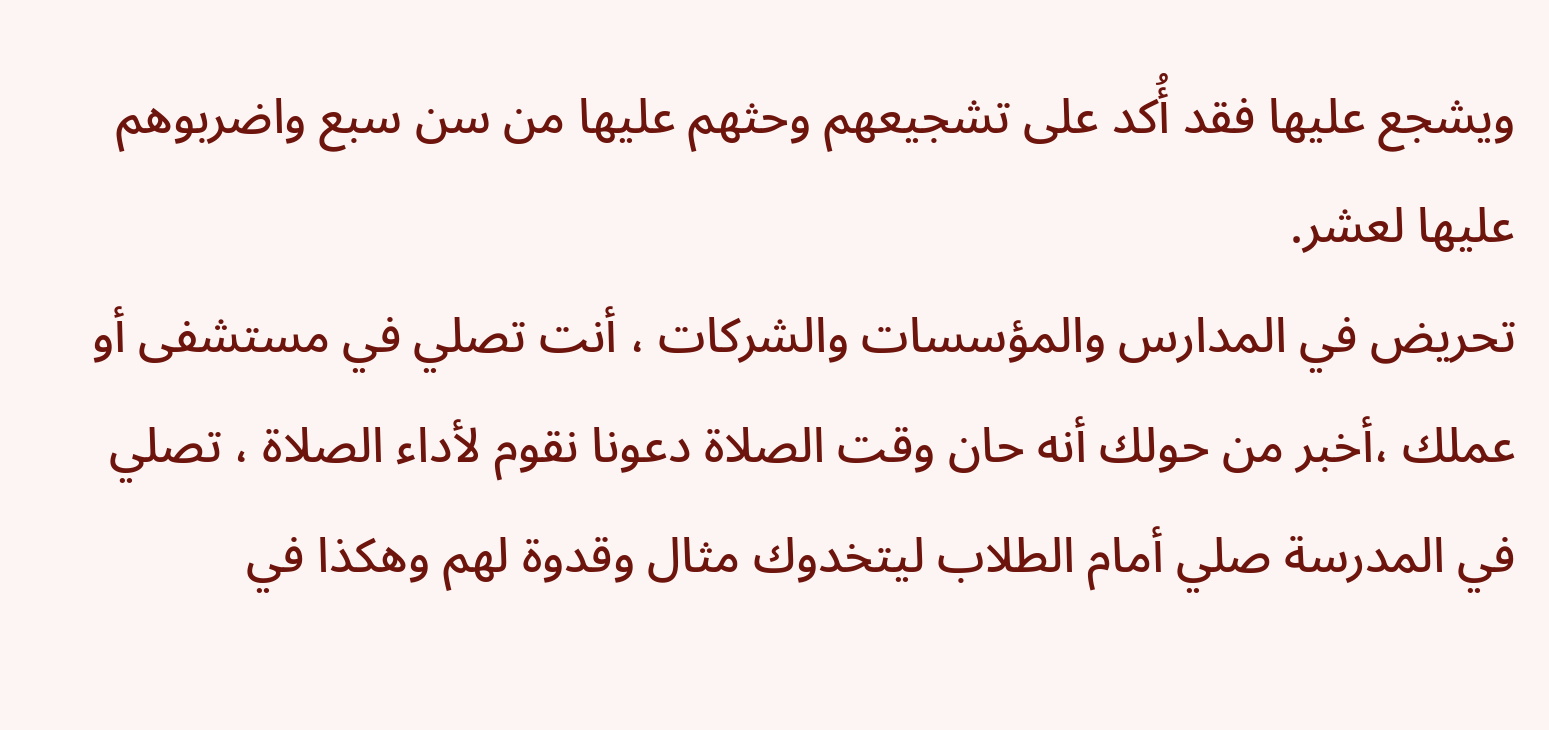ويشجع عليها فقد أُكد على تشجيعهم وحثهم عليها من سن سبع واضربوهم عليها لعشر.
تحريض في المدارس والمؤسسات والشركات ، أنت تصلي في مستشفى أو عملك ،أخبر من حولك أنه حان وقت الصلاة دعونا نقوم لأداء الصلاة ، تصلي في المدرسة صلي أمام الطلاب ليتخدوك مثال وقدوة لهم وهكذا في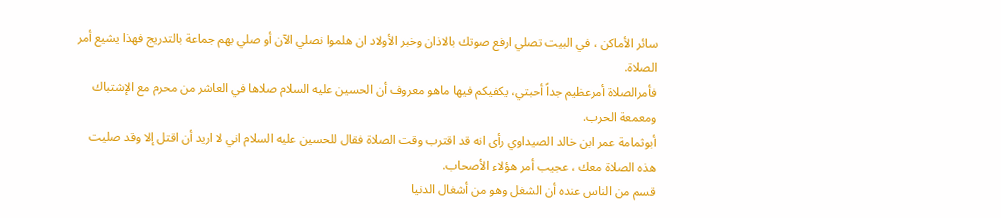سائر الأماكن ، في البيت تصلي ارفع صوتك بالاذان وخبر الأولاد ان هلموا نصلي الآن أو صلي بهم جماعة بالتدريج فهذا يشيع أمر الصلاة.
فأمرالصلاة أمرعظيم جداً أحبتي، يكفيكم فيها ماهو معروف أن الحسين عليه السلام صلاها في العاشر من محرم مع الإشتباك ومعمعة الحرب.
أبوثمامة عمر ابن خالد الصيداوي رأى انه قد اقترب وقت الصلاة فقال للحسين عليه السلام اني لا اريد أن اقتل إلا وقد صليت هذه الصلاة معك ، عجيب أمر هؤلاء الأصحاب.
قسم من الناس عنده أن الشغل وهو من أشغال الدنيا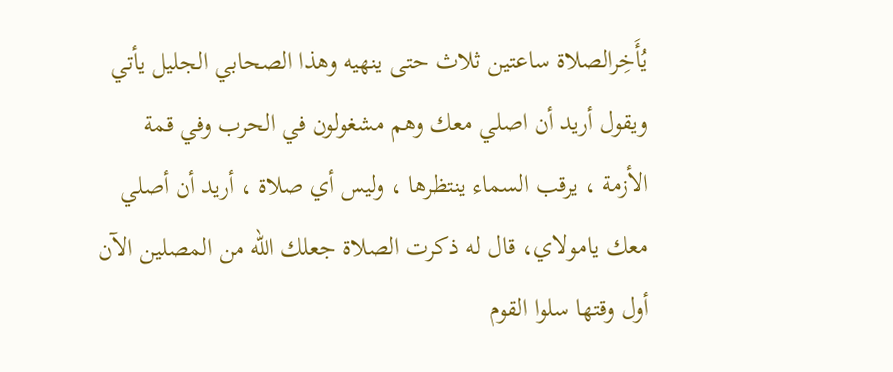يُأَخِرالصلاة ساعتين ثلاث حتى ينهيه وهذا الصحابي الجليل يأتي ويقول أريد أن اصلي معك وهم مشغولون في الحرب وفي قمة الأزمة ، يرقب السماء ينتظرها ، وليس أي صلاة ، أريد أن أصلي معك يامولاي، قال له ذكرت الصلاة جعلك الله من المصلين الآن أول وقتها سلوا القوم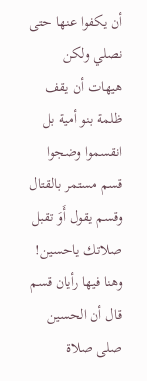أن يكفوا عنها حتى نصلي ولكن هيهات أن يقف ظلمة بنو أمية بل انقسموا وضجوا قسم مستمر بالقتال وقسم يقول أَوَ تقبل صلاتك ياحسين!
وهنا فيها رأيان قسم قال أن الحسين صلى صلاة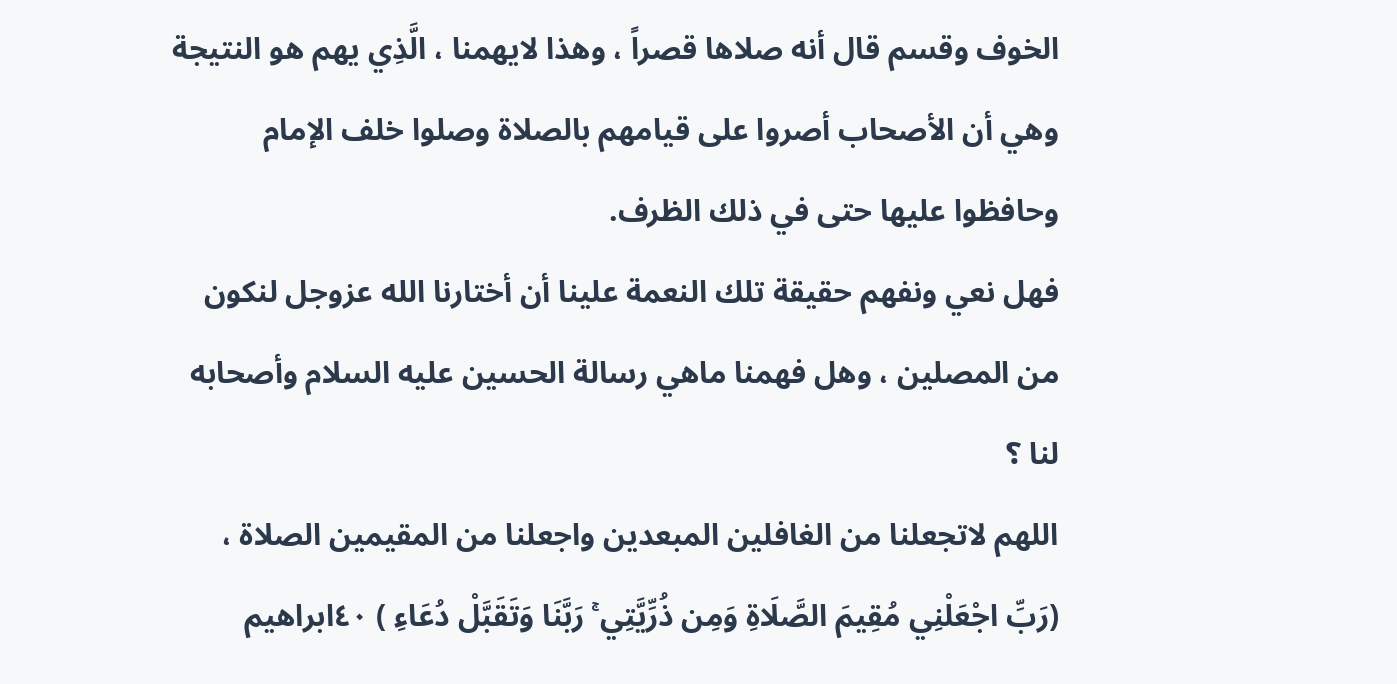الخوف وقسم قال أنه صلاها قصراً ، وهذا لايهمنا ، الَّذِي يهم هو النتيجة وهي أن الأصحاب أصروا على قيامهم بالصلاة وصلوا خلف الإمام وحافظوا عليها حتى في ذلك الظرف.
فهل نعي ونفهم حقيقة تلك النعمة علينا أن أختارنا الله عزوجل لنكون من المصلين ، وهل فهمنا ماهي رسالة الحسين عليه السلام وأصحابه لنا ؟
اللهم لاتجعلنا من الغافلين المبعدين واجعلنا من المقيمين الصلاة ، (رَبِّ اجْعَلْنِي مُقِيمَ الصَّلَاةِ وَمِن ذُرِّيَّتِي ۚ رَبَّنَا وَتَقَبَّلْ دُعَاءِ ) ٤٠ابراهيم